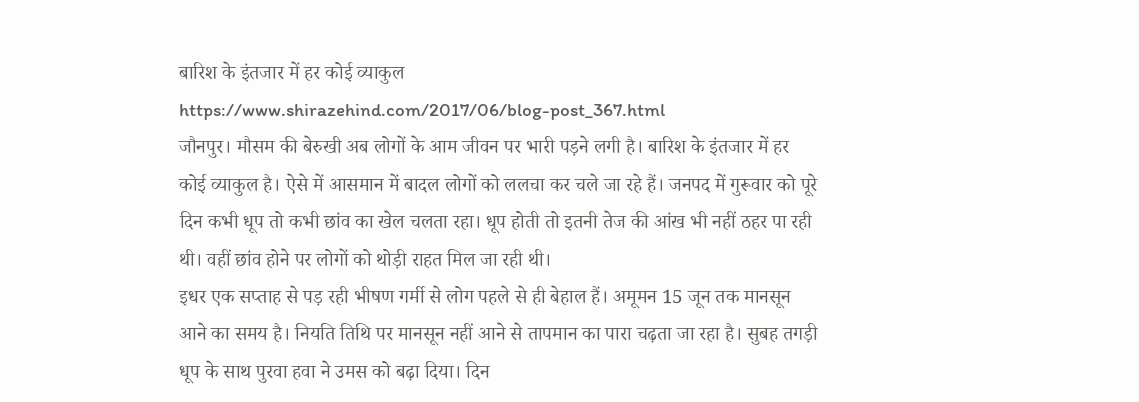बारिश के इंतजार में हर कोई व्याकुल
https://www.shirazehind.com/2017/06/blog-post_367.html
जौनपुर। मौसम की बेरुखी अब लोगों के आम जीवन पर भारी पड़ने लगी है। बारिश के इंतजार में हर कोई व्याकुल है। ऐसे में आसमान में बादल लोगों को ललचा कर चले जा रहे हैं। जनपद में गुरूवार को पूरे दिन कभी धूप तो कभी छांव का खेल चलता रहा। धूप होती तो इतनी तेज की आंख भी नहीं ठहर पा रही थी। वहीं छांव होने पर लोगों को थोड़ी राहत मिल जा रही थी।
इधर एक सप्ताह से पड़ रही भीषण गर्मी से लोग पहले से ही बेहाल हैं। अमूमन 15 जून तक मानसून आने का समय है। नियति तिथि पर मानसून नहीं आने से तापमान का पारा चढ़ता जा रहा है। सुबह तगड़ी धूप के साथ पुरवा हवा ने उमस को बढ़ा दिया। दिन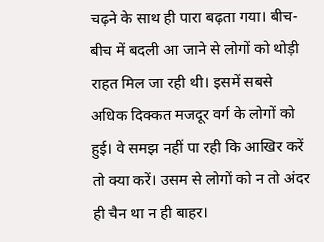चढ़ने के साथ ही पारा बढ़ता गया। बीच-बीच में बदली आ जाने से लोगों को थोड़ी राहत मिल जा रही थी। इसमें सबसे अधिक दिक्कत मजदूर वर्ग के लोगों को हुई। वे समझ नहीं पा रही कि आखिर करें तो क्या करें। उसम से लोगों को न तो अंदर ही चैन था न ही बाहर।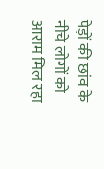पेड़ों की छांव के नीचे लोगों को आराम मिल रहा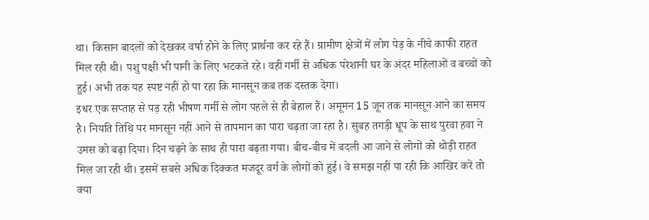था। किसान बादलों को देखकर वर्षा होने के लिए प्रार्थना कर रहे हैं। ग्रामीण क्षेत्रों में लोग पेड़ के नीचे काफी राहत मिल रही थी। पशु पक्षी भी पानी के लिए भटकते रहे। वहीं गर्मी से अधिक परेशानी घर के अंदर महिलाओं व बच्चों को हुई। अभी तक यह स्पष्ट नहीं हो पा रहा कि मानसून कब तक दस्तक देगा।
इधर एक सप्ताह से पड़ रही भीषण गर्मी से लोग पहले से ही बेहाल हैं। अमूमन 15 जून तक मानसून आने का समय है। नियति तिथि पर मानसून नहीं आने से तापमान का पारा चढ़ता जा रहा है। सुबह तगड़ी धूप के साथ पुरवा हवा ने उमस को बढ़ा दिया। दिन चढ़ने के साथ ही पारा बढ़ता गया। बीच-बीच में बदली आ जाने से लोगों को थोड़ी राहत मिल जा रही थी। इसमें सबसे अधिक दिक्कत मजदूर वर्ग के लोगों को हुई। वे समझ नहीं पा रही कि आखिर करें तो क्या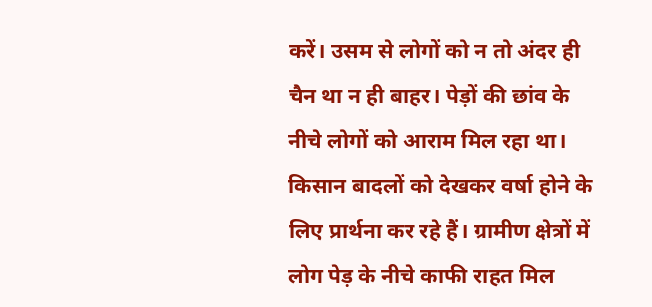करें। उसम से लोगों को न तो अंदर ही चैन था न ही बाहर। पेड़ों की छांव के नीचे लोगों को आराम मिल रहा था। किसान बादलों को देखकर वर्षा होने के लिए प्रार्थना कर रहे हैं। ग्रामीण क्षेत्रों में लोग पेड़ के नीचे काफी राहत मिल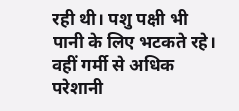रही थी। पशु पक्षी भी पानी के लिए भटकते रहे। वहीं गर्मी से अधिक परेशानी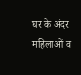घर के अंदर महिलाओं व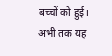बच्चों को हुई। अभी तक यह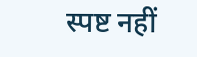स्पष्ट नहीं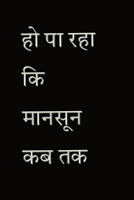हो पा रहा कि मानसून कब तक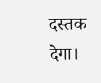दस्तक देगा।